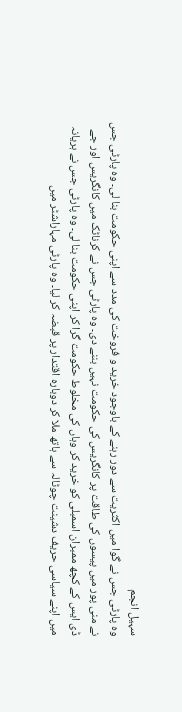سہیل انجم
وہ پارٹی جس نے گوا میں اکثریت سے دور رہنے کے باوجود خرید و فروخت کی مدد سے اپنی حکومت بنا لی۔ وہ پارٹی جس نے منی پور میں پیسوں کی طاقت پر کانگریس کی حکومت نہیں بننے دی۔ وہ پارٹی جس نے کرناٹک میں کانگریس اور جے ڈی ایس کے کچھ ممبران اسمبلی کو خرید کر وہاں کی مخلوط حکومت گرا کر اپنی حکومت بنا لی۔ وہ پارٹی جس نے ہریانہ میں اپنے سیاسی حریف دشینت چوٹالہ سے ہاتھ ملا کر دوبارہ اقتدار پر قبضہ کر لیا۔ وہ پارٹی مہاراشٹر میں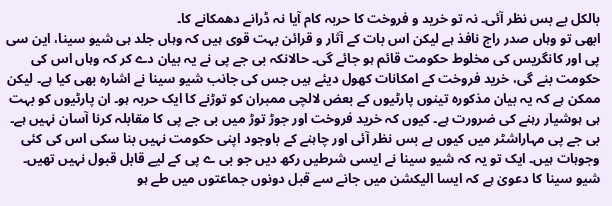بالکل بے بس نظر آئی۔ نہ تو خرید و فروخت کا حربہ کام آیا نہ ڈرانے دھمکانے کا۔
ابھی تو وہاں صدر راج نافذ ہے لیکن اس بات کے آثار و قرائن بہت قوی ہیں کہ وہاں جلد ہی شیو سینا، این سی پی اور کانگریس کی مخلوط حکومت قائم ہو جائے گی۔ حالانکہ بی جے پی نے یہ بیان دے کر کہ وہاں اس کی حکومت بنے گی، خرید فروخت کے امکانات کھول دیئے ہیں جس کی جانب شیو سینا نے اشارہ بھی کیا ہے۔ لیکن ممکن ہے کہ یہ بیان مذکورہ تینوں پارٹیوں کے بعض لالچی ممبران کو توڑنے کا ایک حربہ ہو۔ ان پارٹیوں کو بہت ہی ہوشیار رہنے کی ضرورت ہے۔ کیوں کہ خرید فروخت اور جوڑ توڑ میں بی جے پی کا مقابلہ کرنا آسان نہیں ہے۔
بی جے پی مہاراشٹر میں کیوں بے بس نظر آئی اور چاہنے کے باوجود اپنی حکومت نہیں بنا سکی اس کی کئی وجوہات ہیں۔ ایک تو یہ کہ شیو سینا نے ایسی شرطیں رکھ دیں جو بی ے پی کے لیے قابل قبول نہیں تھیں۔ شیو سینا کا دعویٰ ہے کہ ایسا الیکشن میں جانے سے قبل دونوں جماعتوں میں طے ہو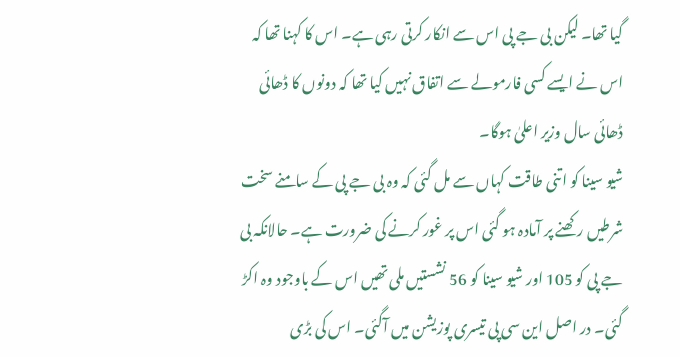گیا تھا۔ لیکن بی جے پی اس سے انکار کرتی رہی ہے۔ اس کا کہنا تھا کہ اس نے ایسے کسی فارمولے سے اتفاق نہیں کیا تھا کہ دونوں کا ڈھائی ڈھائی سال وزیر اعلیٰ ہوگا۔
شیو سینا کو اتنی طاقت کہاں سے مل گئی کہ وہ بی جے پی کے سامنے سخت شرطیں رکھنے پر آمادہ ہو گئی اس پر غور کرنے کی ضرورت ہے۔ حالانکہ بی جے پی کو 105 اور شیو سینا کو 56 نشستیں ملی تھیں اس کے باوجود وہ اکڑ گئی۔ در اصل این سی پی تیسری پوزیشن میں آگئی۔ اس کی بڑی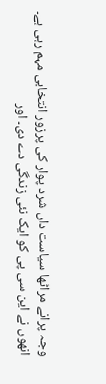وجہ پرانے مراٹھا سیاست داں شرد پوار کی پرزور انتخابی مہم رہی ہے۔ انھوں نے این سی پی کو ایک نئی زندگی دے دی۔ اور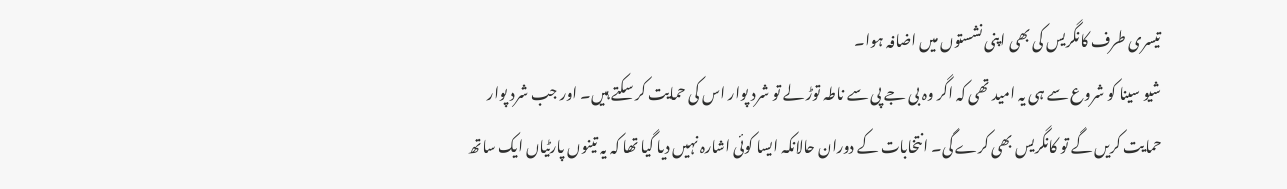تیسری طرف کانگریس کی بھی اپنی نشستوں میں اضافہ ہوا۔
شیو سینا کو شروع سے ہی یہ امید تھی کہ اگر وہ بی جے پی سے ناطہ توڑ لے تو شرد پوار اس کی حمایت کر سکتے ہیں۔ اور جب شرد پوار حمایت کریں گے تو کانگریس بھی کرے گی۔ انتخابات کے دوران حالانکہ ایسا کوئی اشارہ نہیں دیا گیا تھا کہ یہ تینوں پارٹیاں ایک ساتھ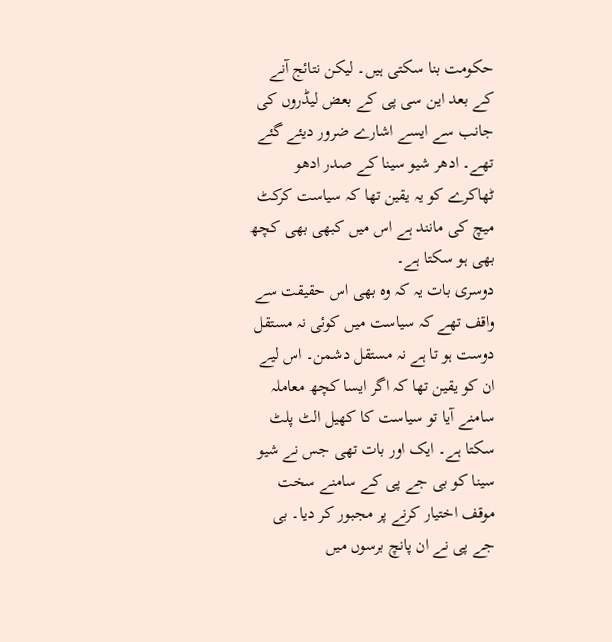حکومت بنا سکتی ہیں۔ لیکن نتائج آنے کے بعد این سی پی کے بعض لیڈروں کی جانب سے ایسے اشارے ضرور دیئے گئے تھے۔ ادھر شیو سینا کے صدر ادھو ٹھاکرے کو یہ یقین تھا کہ سیاست کرکٹ میچ کی مانند ہے اس میں کبھی بھی کچھ بھی ہو سکتا ہے۔
دوسری بات یہ کہ وہ بھی اس حقیقت سے واقف تھے کہ سیاست میں کوئی نہ مستقل دوست ہو تا ہے نہ مستقل دشمن۔ اس لیے ان کو یقین تھا کہ اگر ایسا کچھ معاملہ سامنے آیا تو سیاست کا کھیل الٹ پلٹ سکتا ہے۔ ایک اور بات تھی جس نے شیو سینا کو بی جے پی کے سامنے سخت موقف اختیار کرنے پر مجبور کر دیا۔ بی جے پی نے ان پانچ برسوں میں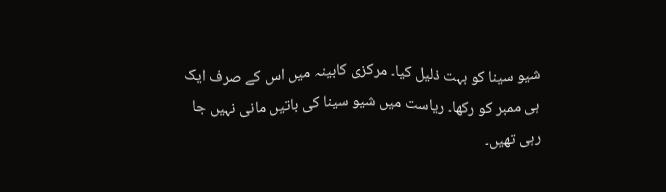شیو سینا کو بہت ذلیل کیا۔ مرکزی کابینہ میں اس کے صرف ایک ہی ممبر کو رکھا۔ ریاست میں شیو سینا کی باتیں مانی نہیں جا رہی تھیں۔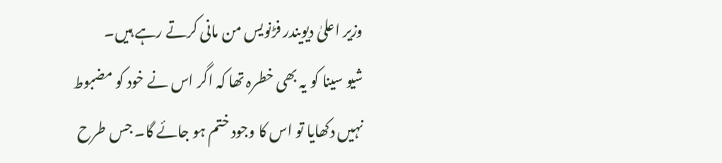وزیر اعلیٰ دیویندر فڑنویس من مانی کرتے رہے ہیں۔
شیو سینا کو یہ بھی خطرہ تھا کہ اگر اس نے خود کو مضبوط نہیں دکھایا تو اس کا وجود ختم ہو جائے گا۔ جس طرح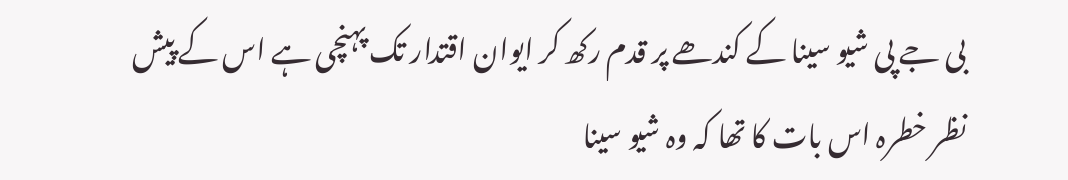بی جے پی شیو سینا کے کندھے پر قدم رکھ کر ایوان اقتدار تک پہنچی ہے اس کے پیش نظر خطرہ اس بات کا تھا کہ وہ شیو سینا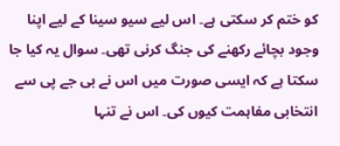کو ختم کر سکتی ہے۔ اس لیے سیو سینا کے لیے اپنا وجود بچائے رکھنے کی جنگ کرنی تھی۔ سوال یہ کیا جا سکتا ہے کہ ایسی صورت میں اس نے بی جے پی سے انتخابی مفاہمت کیوں کی۔ اس نے تنہا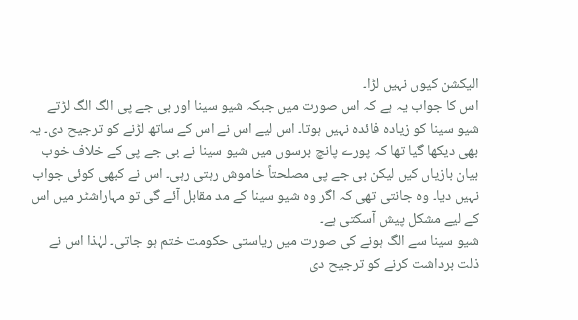الیکشن کیوں نہیں لڑا۔
اس کا جواب یہ ہے کہ اس صورت میں جبکہ شیو سینا اور بی جے پی الگ الگ لڑتے شیو سینا کو زیادہ فائدہ نہیں ہوتا۔ اس لیے اس نے اس کے ساتھ لڑنے کو ترجیح دی۔ یہ بھی دیکھا گیا تھا کہ پورے پانچ برسوں میں شیو سینا نے بی جے پی کے خلاف خوب بیان بازیاں کیں لیکن بی جے پی مصلحتاً خاموش رہتی رہی۔ اس نے کبھی کوئی جواب نہیں دیا۔ وہ جانتی تھی کہ اگر وہ شیو سینا کے مد مقابل آئے گی تو مہاراشٹر میں اس کے لیے مشکل پیش آسکتی ہے۔
شیو سینا سے الگ ہونے کی صورت میں ریاستی حکومت ختم ہو جاتی۔ لہٰذا اس نے ذلت برداشت کرنے کو ترجیح دی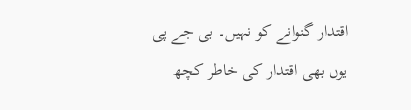اقتدار گنوانے کو نہیں۔ بی جے پی یوں بھی اقتدار کی خاطر کچھ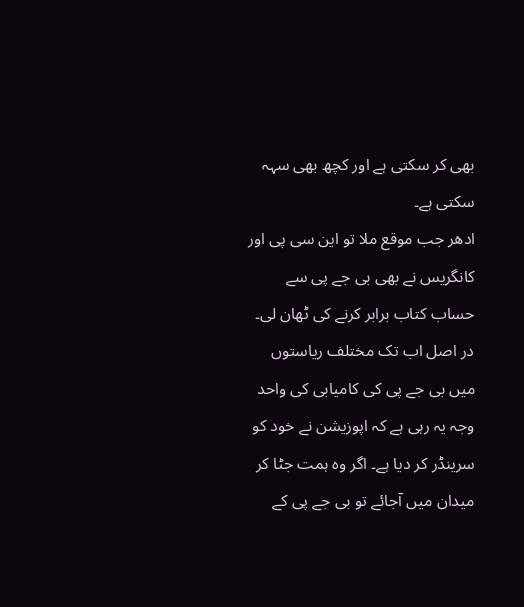بھی کر سکتی ہے اور کچھ بھی سہہ سکتی ہے۔
ادھر جب موقع ملا تو این سی پی اور کانگریس نے بھی بی جے پی سے حساب کتاب برابر کرنے کی ٹھان لی۔ در اصل اب تک مختلف ریاستوں میں بی جے پی کی کامیابی کی واحد وجہ یہ رہی ہے کہ اپوزیشن نے خود کو سرینڈر کر دیا ہے۔ اگر وہ ہمت جٹا کر میدان میں آجائے تو بی جے پی کے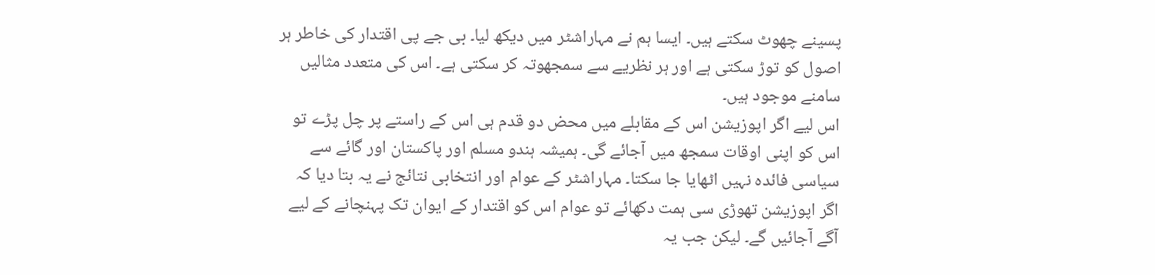پسینے چھوٹ سکتے ہیں۔ ایسا ہم نے مہاراشٹر میں دیکھ لیا۔ بی جے پی اقتدار کی خاطر ہر اصول کو توڑ سکتی ہے اور ہر نظریے سے سمجھوتہ کر سکتی ہے۔ اس کی متعدد مثالیں سامنے موجود ہیں۔
اس لیے اگر اپوزیشن اس کے مقابلے میں محض دو قدم ہی اس کے راستے پر چل پڑے تو اس کو اپنی اوقات سمجھ میں آجائے گی۔ ہمیشہ ہندو مسلم اور پاکستان اور گائے سے سیاسی فائدہ نہیں اٹھایا جا سکتا۔ مہاراشٹر کے عوام اور انتخابی نتائج نے یہ بتا دیا کہ اگر اپوزیشن تھوڑی سی ہمت دکھائے تو عوام اس کو اقتدار کے ایوان تک پہنچانے کے لیے آگے آجائیں گے۔ لیکن جب یہ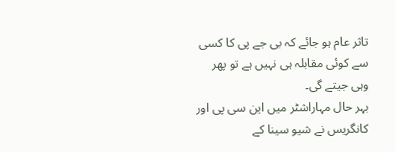تاثر عام ہو جائے کہ بی جے پی کا کسی سے کوئی مقابلہ ہی نہیں ہے تو پھر وہی جیتے گی۔
بہر حال مہاراشٹر میں این سی پی اور کانگریس نے شیو سینا کے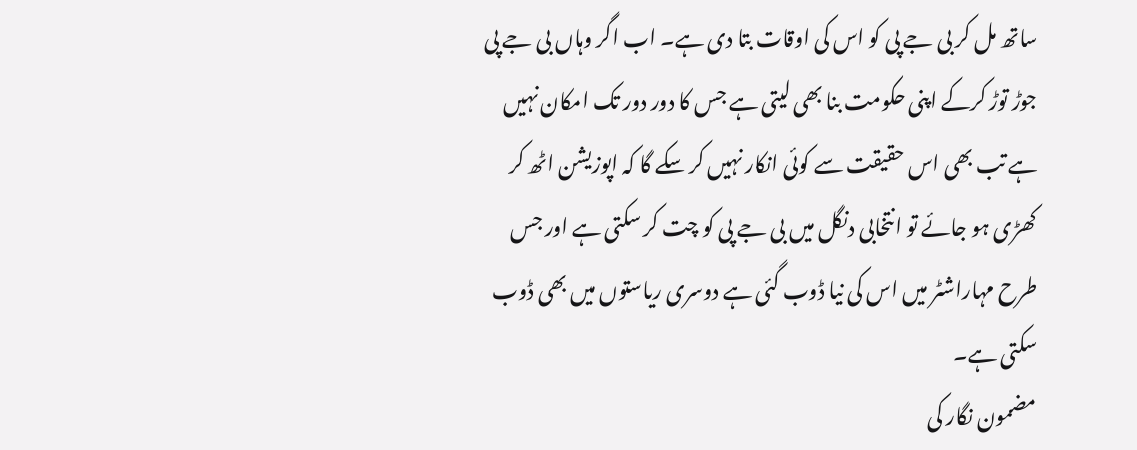ساتھ مل کر بی جے پی کو اس کی اوقات بتا دی ہے۔ اب اگر وہاں بی جے پی جوڑ توڑ کرکے اپنی حکومت بنا بھی لیتی ہے جس کا دور دور تک امکان نہیں ہے تب بھی اس حقیقت سے کوئی انکار نہیں کر سکے گا کہ اپوزیشن اٹھ کر کھڑی ہو جائے تو انتخابی دنگل میں بی جے پی کو چت کر سکتی ہے اور جس طرح مہاراشٹر میں اس کی نیا ڈوب گئی ہے دوسری ریاستوں میں بھی ڈوب سکتی ہے۔
مضمون نگار کی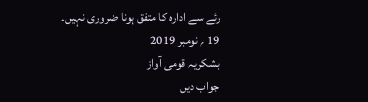رئے سے ادارہ کا متفق ہونا ضروری نہیں۔
19 ؍ نومبر 2019
بشکریہ قومی آواز
جواب دیں